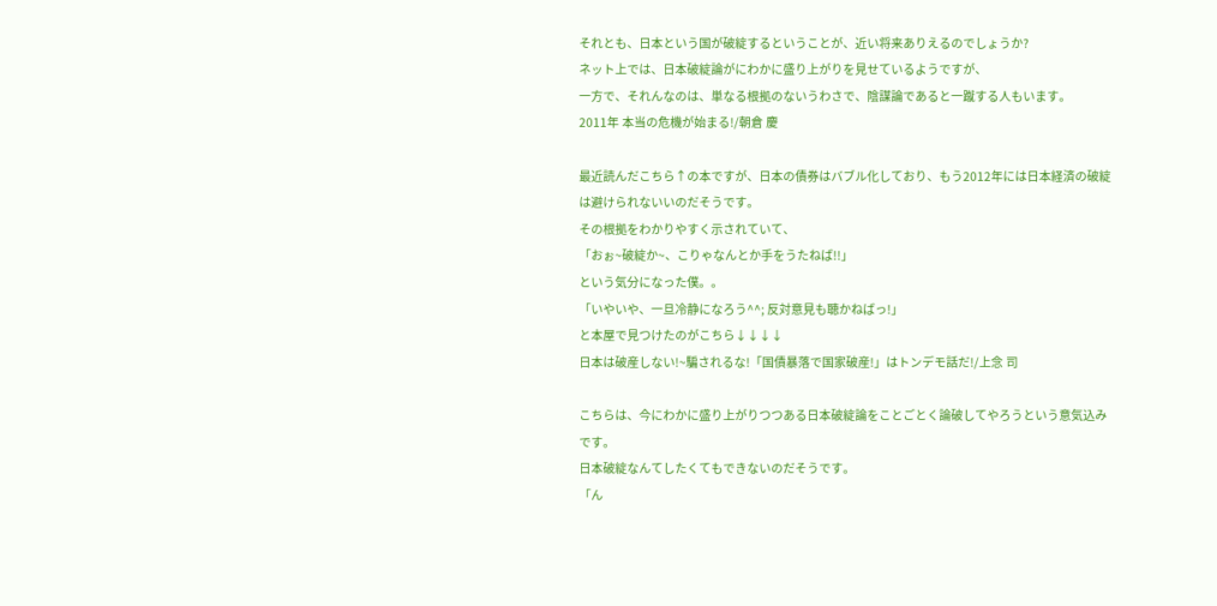それとも、日本という国が破綻するということが、近い将来ありえるのでしょうか?
ネット上では、日本破綻論がにわかに盛り上がりを見せているようですが、
一方で、それんなのは、単なる根拠のないうわさで、陰謀論であると一蹴する人もいます。
2011年 本当の危機が始まる!/朝倉 慶

最近読んだこちら↑の本ですが、日本の債券はバブル化しており、もう2012年には日本経済の破綻は避けられないいのだそうです。
その根拠をわかりやすく示されていて、
「おぉ~破綻か~、こりゃなんとか手をうたねば!!」
という気分になった僕。。
「いやいや、一旦冷静になろう^^; 反対意見も聴かねばっ!」
と本屋で見つけたのがこちら↓↓↓↓
日本は破産しない!~騙されるな!「国債暴落で国家破産!」はトンデモ話だ!/上念 司

こちらは、今にわかに盛り上がりつつある日本破綻論をことごとく論破してやろうという意気込みです。
日本破綻なんてしたくてもできないのだそうです。
「ん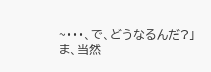~・・・、で、どうなるんだ?」
ま、当然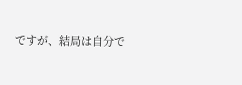ですが、結局は自分で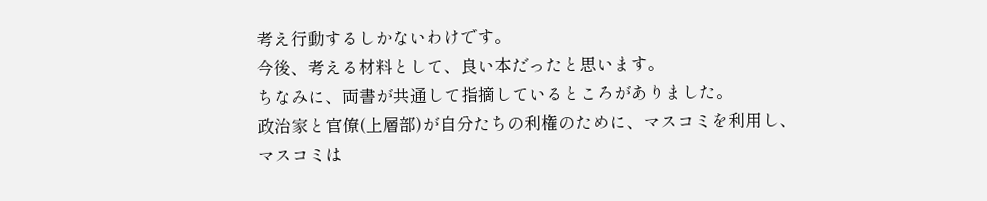考え行動するしかないわけです。
今後、考える材料として、良い本だったと思います。
ちなみに、両書が共通して指摘しているところがありました。
政治家と官僚(上層部)が自分たちの利権のために、マスコミを利用し、
マスコミは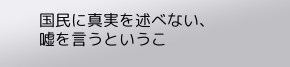国民に真実を述べない、嘘を言うというこ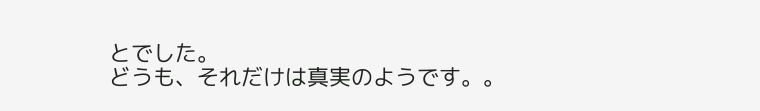とでした。
どうも、それだけは真実のようです。。